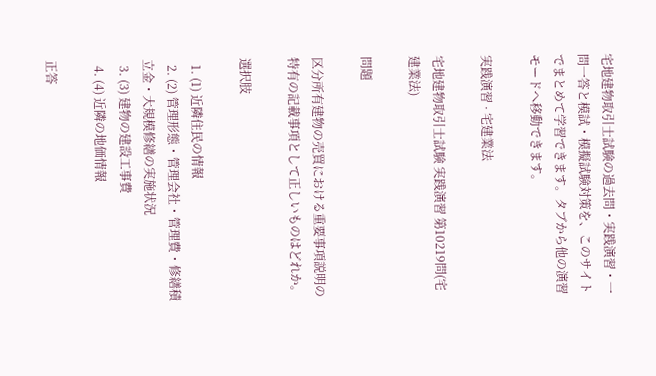宅地建物取引士試験の過去問・実践演習・一問一答と模試・模擬試験対策を、このサイトでまとめて学習できます。タブから他の演習モードへ移動できます。

実践演習 · 宅建業法

宅地建物取引士試験 実践演習 第10219問(宅建業法)

問題

区分所有建物の売買における重要事項説明の特有の記載事項として正しいものはどれか。

選択肢

  1. (1) 近隣住民の情報
  2. (2) 管理形態・管理会社・管理費・修繕積立金・大規模修繕の実施状況
  3. (3) 建物の建設工事費
  4. (4) 近隣の地価情報

正答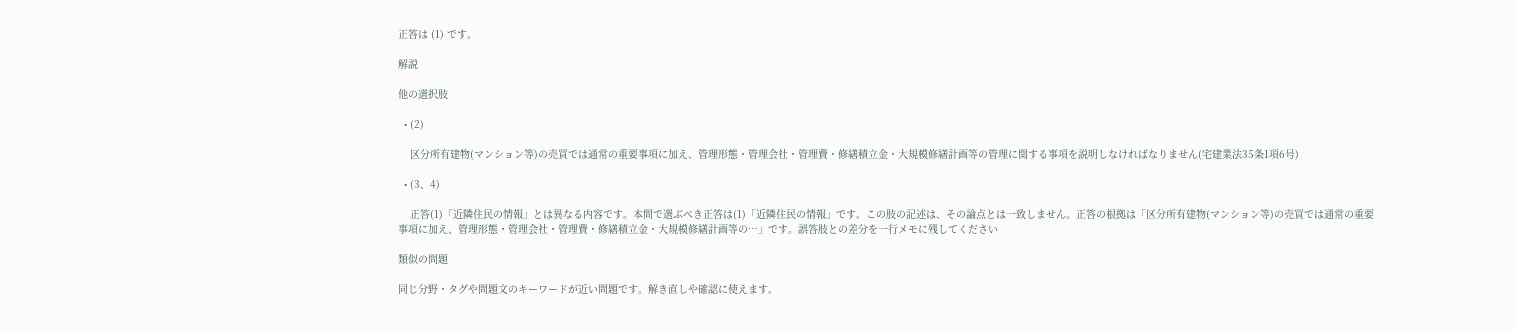正答は (1) です。

解説

他の選択肢

  • (2)

    区分所有建物(マンション等)の売買では通常の重要事項に加え、管理形態・管理会社・管理費・修繕積立金・大規模修繕計画等の管理に関する事項を説明しなければなりません(宅建業法35条1項6号)

  • (3、4)

    正答(1)「近隣住民の情報」とは異なる内容です。本問で選ぶべき正答は(1)「近隣住民の情報」です。この肢の記述は、その論点とは一致しません。正答の根拠は「区分所有建物(マンション等)の売買では通常の重要事項に加え、管理形態・管理会社・管理費・修繕積立金・大規模修繕計画等の…」です。誤答肢との差分を一行メモに残してください

類似の問題

同じ分野・タグや問題文のキーワードが近い問題です。解き直しや確認に使えます。